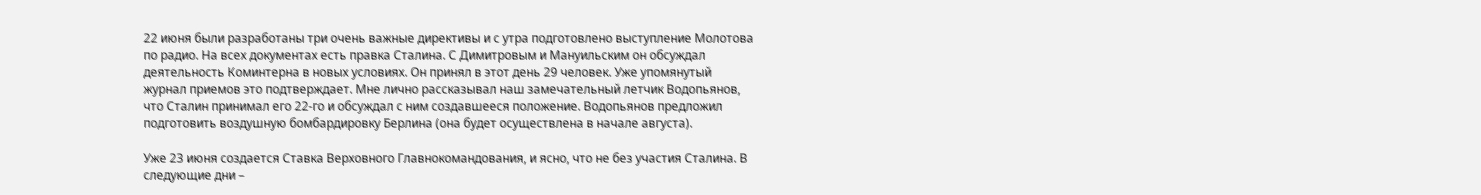22 июня были разработаны три очень важные директивы и с утра подготовлено выступление Молотова по радио. На всех документах есть правка Сталина. С Димитровым и Мануильским он обсуждал деятельность Коминтерна в новых условиях. Он принял в этот день 29 человек. Уже упомянутый журнал приемов это подтверждает. Мне лично рассказывал наш замечательный летчик Водопьянов, что Сталин принимал его 22-го и обсуждал с ним создавшееся положение. Водопьянов предложил подготовить воздушную бомбардировку Берлина (она будет осуществлена в начале августа).

Уже 23 июня создается Ставка Верховного Главнокомандования, и ясно, что не без участия Сталина. В следующие дни –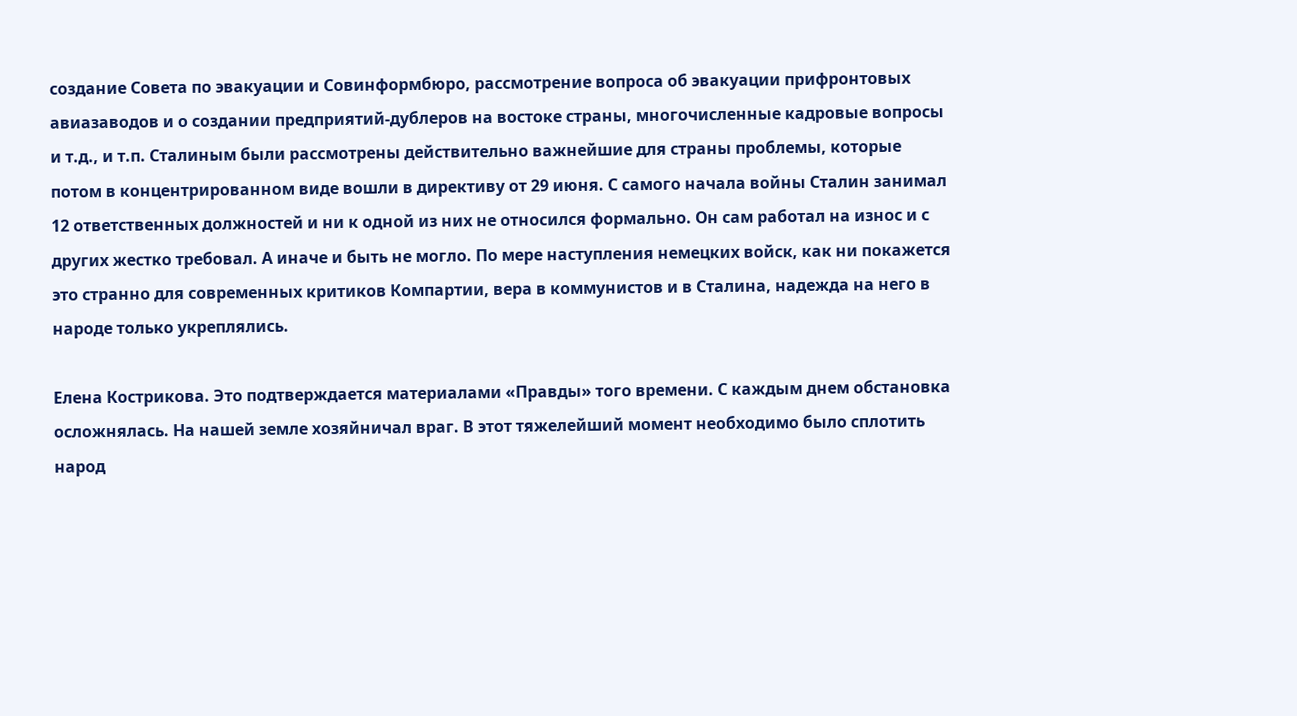создание Совета по эвакуации и Совинформбюро, рассмотрение вопроса об эвакуации прифронтовых авиазаводов и о создании предприятий-дублеров на востоке страны, многочисленные кадровые вопросы и т.д., и т.п. Сталиным были рассмотрены действительно важнейшие для страны проблемы, которые потом в концентрированном виде вошли в директиву от 29 июня. С самого начала войны Сталин занимал 12 ответственных должностей и ни к одной из них не относился формально. Он сам работал на износ и с других жестко требовал. А иначе и быть не могло. По мере наступления немецких войск, как ни покажется это странно для современных критиков Компартии, вера в коммунистов и в Сталина, надежда на него в народе только укреплялись.

Елена Кострикова. Это подтверждается материалами «Правды» того времени. С каждым днем обстановка осложнялась. На нашей земле хозяйничал враг. В этот тяжелейший момент необходимо было сплотить народ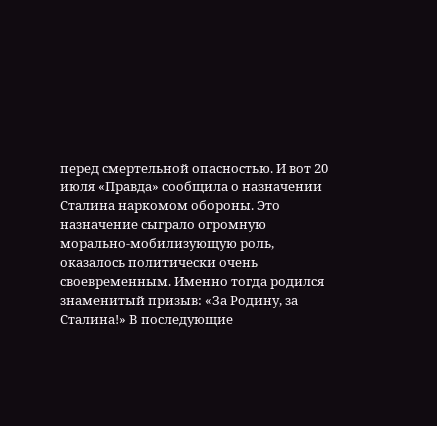перед смертельной опасностью. И вот 20 июля «Правда» сообщила о назначении Сталина наркомом обороны. Это назначение сыграло огромную морально-мобилизующую роль, оказалось политически очень своевременным. Именно тогда родился знаменитый призыв: «За Родину, за Сталина!» В последующие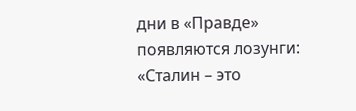дни в «Правде» появляются лозунги: «Сталин – это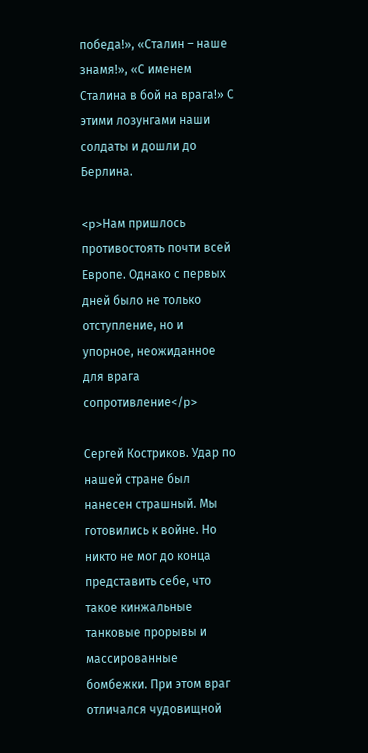победа!», «Сталин – наше знамя!», «С именем Сталина в бой на врага!» С этими лозунгами наши солдаты и дошли до Берлина.

<p>Нам пришлось противостоять почти всей Европе. Однако с первых дней было не только отступление, но и упорное, неожиданное для врага сопротивление</p>

Сергей Костриков. Удар по нашей стране был нанесен страшный. Мы готовились к войне. Но никто не мог до конца представить себе, что такое кинжальные танковые прорывы и массированные бомбежки. При этом враг отличался чудовищной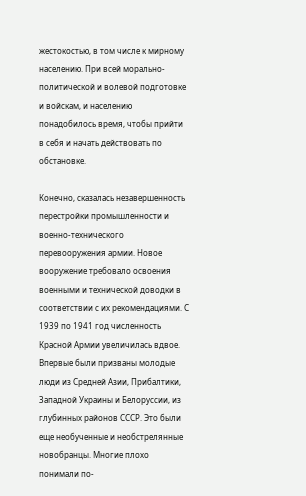жестокостью, в том числе к мирному населению. При всей морально-политической и волевой подготовке и войскам, и населению понадобилось время, чтобы прийти в себя и начать действовать по обстановке.

Конечно, сказалась незавершенность перестройки промышленности и военно-технического перевооружения армии. Новое вооружение требовало освоения военными и технической доводки в соответствии с их рекомендациями. С 1939 по 1941 год численность Красной Армии увеличилась вдвое. Впервые были призваны молодые люди из Средней Азии, Прибалтики, Западной Украины и Белоруссии, из глубинных районов СССР. Это были еще необученные и необстрелянные новобранцы. Многие плохо понимали по-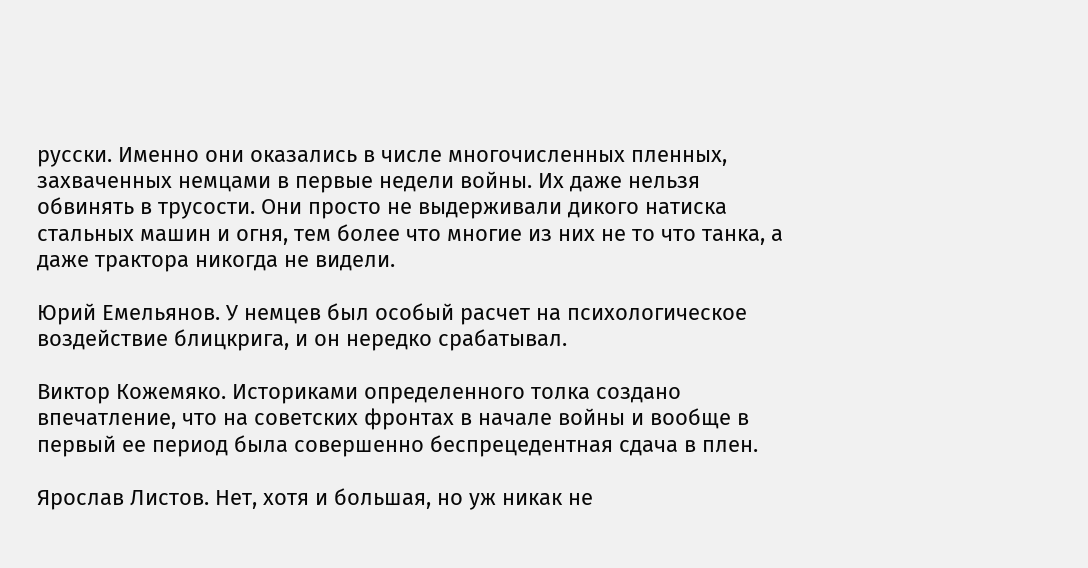русски. Именно они оказались в числе многочисленных пленных, захваченных немцами в первые недели войны. Их даже нельзя обвинять в трусости. Они просто не выдерживали дикого натиска стальных машин и огня, тем более что многие из них не то что танка, а даже трактора никогда не видели.

Юрий Емельянов. У немцев был особый расчет на психологическое воздействие блицкрига, и он нередко срабатывал.

Виктор Кожемяко. Историками определенного толка создано впечатление, что на советских фронтах в начале войны и вообще в первый ее период была совершенно беспрецедентная сдача в плен.

Ярослав Листов. Нет, хотя и большая, но уж никак не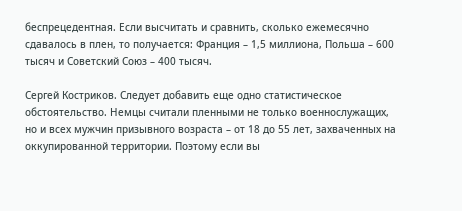беспрецедентная. Если высчитать и сравнить, сколько ежемесячно сдавалось в плен, то получается: Франция – 1,5 миллиона, Польша – 600 тысяч и Советский Союз – 400 тысяч.

Сергей Костриков. Следует добавить еще одно статистическое обстоятельство. Немцы считали пленными не только военнослужащих, но и всех мужчин призывного возраста – от 18 до 55 лет, захваченных на оккупированной территории. Поэтому если вы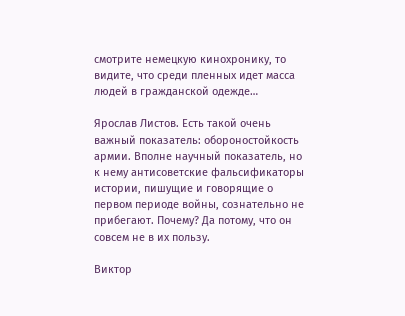смотрите немецкую кинохронику, то видите, что среди пленных идет масса людей в гражданской одежде…

Ярослав Листов. Есть такой очень важный показатель: обороностойкость армии. Вполне научный показатель, но к нему антисоветские фальсификаторы истории, пишущие и говорящие о первом периоде войны, сознательно не прибегают. Почему? Да потому, что он совсем не в их пользу.

Виктор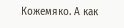Кожемяко. А как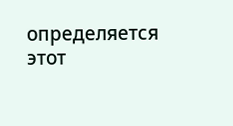определяется этот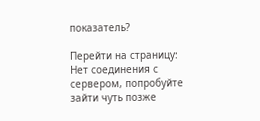показатель?

Перейти на страницу:
Нет соединения с сервером, попробуйте зайти чуть позже